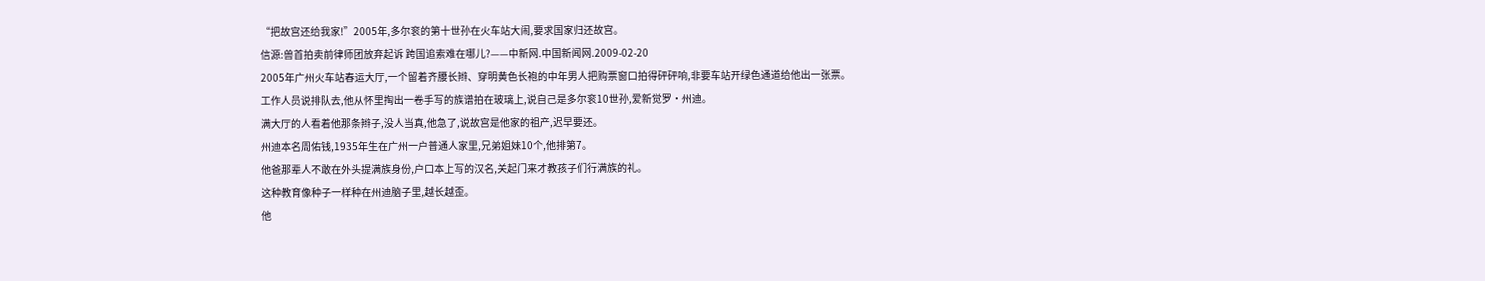“把故宫还给我家!”2005年,多尔衮的第十世孙在火车站大闹,要求国家归还故宫。
信源:兽首拍卖前律师团放弃起诉 跨国追索难在哪儿?——中新网.中国新闻网.2009-02-20
2005年广州火车站春运大厅,一个留着齐腰长辫、穿明黄色长袍的中年男人把购票窗口拍得砰砰响,非要车站开绿色通道给他出一张票。
工作人员说排队去,他从怀里掏出一卷手写的族谱拍在玻璃上,说自己是多尔衮10世孙,爱新觉罗·州迪。
满大厅的人看着他那条辫子,没人当真,他急了,说故宫是他家的祖产,迟早要还。
州迪本名周佑钱,1935年生在广州一户普通人家里,兄弟姐妹10个,他排第7。
他爸那辈人不敢在外头提满族身份,户口本上写的汉名,关起门来才教孩子们行满族的礼。
这种教育像种子一样种在州迪脑子里,越长越歪。
他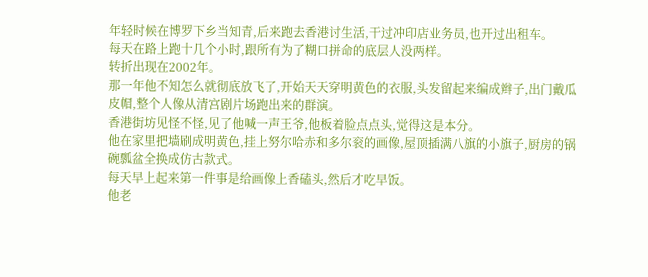年轻时候在博罗下乡当知青,后来跑去香港讨生活,干过冲印店业务员,也开过出租车。
每天在路上跑十几个小时,跟所有为了糊口拼命的底层人没两样。
转折出现在2002年。
那一年他不知怎么就彻底放飞了,开始天天穿明黄色的衣服,头发留起来编成辫子,出门戴瓜皮帽,整个人像从清宫剧片场跑出来的群演。
香港街坊见怪不怪,见了他喊一声王爷,他板着脸点点头,觉得这是本分。
他在家里把墙刷成明黄色,挂上努尔哈赤和多尔衮的画像,屋顶插满八旗的小旗子,厨房的锅碗瓢盆全换成仿古款式。
每天早上起来第一件事是给画像上香磕头,然后才吃早饭。
他老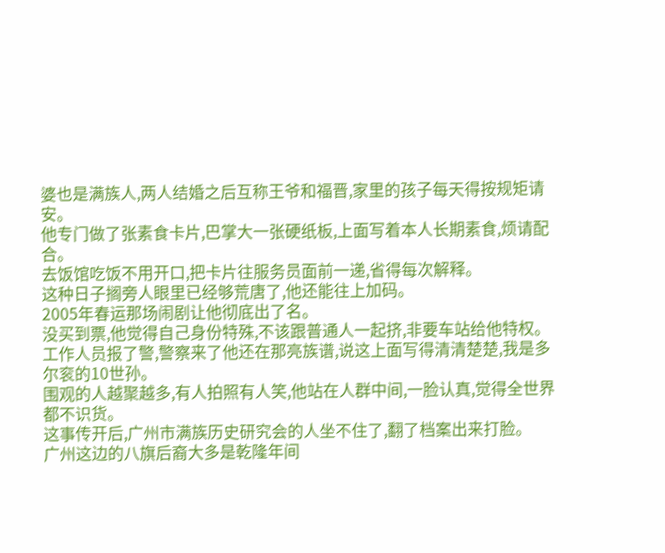婆也是满族人,两人结婚之后互称王爷和福晋,家里的孩子每天得按规矩请安。
他专门做了张素食卡片,巴掌大一张硬纸板,上面写着本人长期素食,烦请配合。
去饭馆吃饭不用开口,把卡片往服务员面前一递,省得每次解释。
这种日子搁旁人眼里已经够荒唐了,他还能往上加码。
2005年春运那场闹剧让他彻底出了名。
没买到票,他觉得自己身份特殊,不该跟普通人一起挤,非要车站给他特权。
工作人员报了警,警察来了他还在那亮族谱,说这上面写得清清楚楚,我是多尔衮的10世孙。
围观的人越聚越多,有人拍照有人笑,他站在人群中间,一脸认真,觉得全世界都不识货。
这事传开后,广州市满族历史研究会的人坐不住了,翻了档案出来打脸。
广州这边的八旗后裔大多是乾隆年间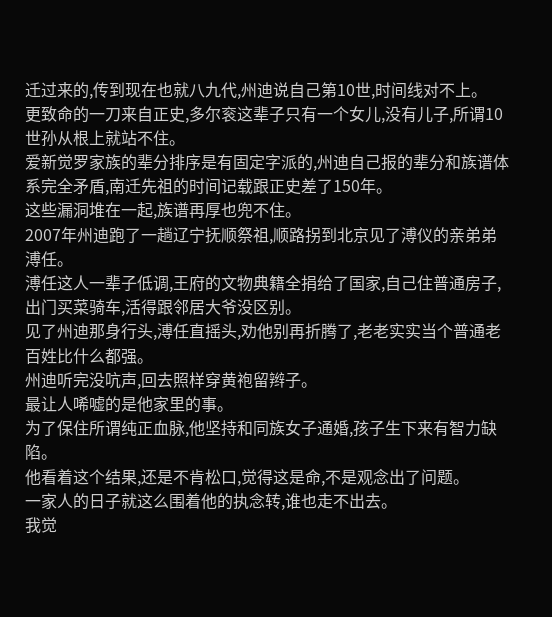迁过来的,传到现在也就八九代,州迪说自己第10世,时间线对不上。
更致命的一刀来自正史,多尔衮这辈子只有一个女儿,没有儿子,所谓10世孙从根上就站不住。
爱新觉罗家族的辈分排序是有固定字派的,州迪自己报的辈分和族谱体系完全矛盾,南迁先祖的时间记载跟正史差了150年。
这些漏洞堆在一起,族谱再厚也兜不住。
2007年州迪跑了一趟辽宁抚顺祭祖,顺路拐到北京见了溥仪的亲弟弟溥任。
溥任这人一辈子低调,王府的文物典籍全捐给了国家,自己住普通房子,出门买菜骑车,活得跟邻居大爷没区别。
见了州迪那身行头,溥任直摇头,劝他别再折腾了,老老实实当个普通老百姓比什么都强。
州迪听完没吭声,回去照样穿黄袍留辫子。
最让人唏嘘的是他家里的事。
为了保住所谓纯正血脉,他坚持和同族女子通婚,孩子生下来有智力缺陷。
他看着这个结果,还是不肯松口,觉得这是命,不是观念出了问题。
一家人的日子就这么围着他的执念转,谁也走不出去。
我觉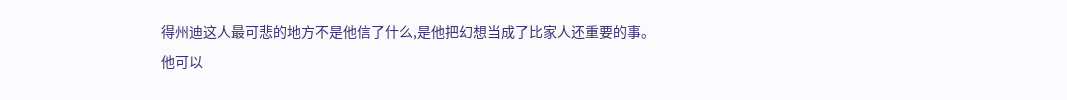得州迪这人最可悲的地方不是他信了什么,是他把幻想当成了比家人还重要的事。
他可以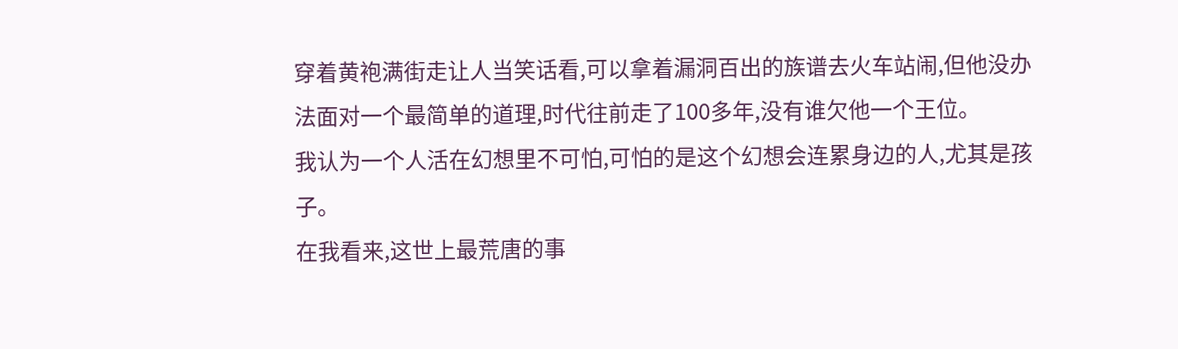穿着黄袍满街走让人当笑话看,可以拿着漏洞百出的族谱去火车站闹,但他没办法面对一个最简单的道理,时代往前走了100多年,没有谁欠他一个王位。
我认为一个人活在幻想里不可怕,可怕的是这个幻想会连累身边的人,尤其是孩子。
在我看来,这世上最荒唐的事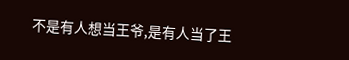不是有人想当王爷,是有人当了王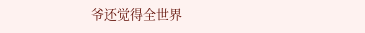爷还觉得全世界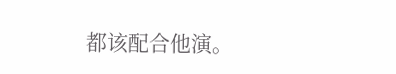都该配合他演。